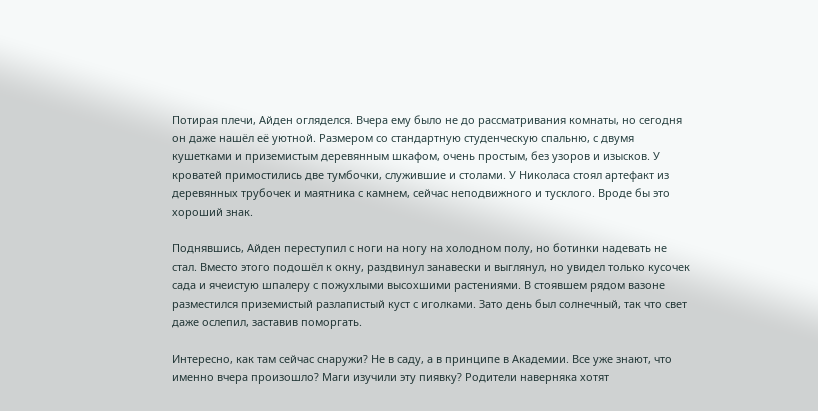Потирая плечи, Айден огляделся. Вчера ему было не до рассматривания комнаты, но сегодня он даже нашёл её уютной. Размером со стандартную студенческую спальню, с двумя кушетками и приземистым деревянным шкафом, очень простым, без узоров и изысков. У кроватей примостились две тумбочки, служившие и столами. У Николаса стоял артефакт из деревянных трубочек и маятника с камнем, сейчас неподвижного и тусклого. Вроде бы это хороший знак.

Поднявшись, Айден переступил с ноги на ногу на холодном полу, но ботинки надевать не стал. Вместо этого подошёл к окну, раздвинул занавески и выглянул, но увидел только кусочек сада и ячеистую шпалеру с пожухлыми высохшими растениями. В стоявшем рядом вазоне разместился приземистый разлапистый куст с иголками. Зато день был солнечный, так что свет даже ослепил, заставив поморгать.

Интересно, как там сейчас снаружи? Не в саду, а в принципе в Академии. Все уже знают, что именно вчера произошло? Маги изучили эту пиявку? Родители наверняка хотят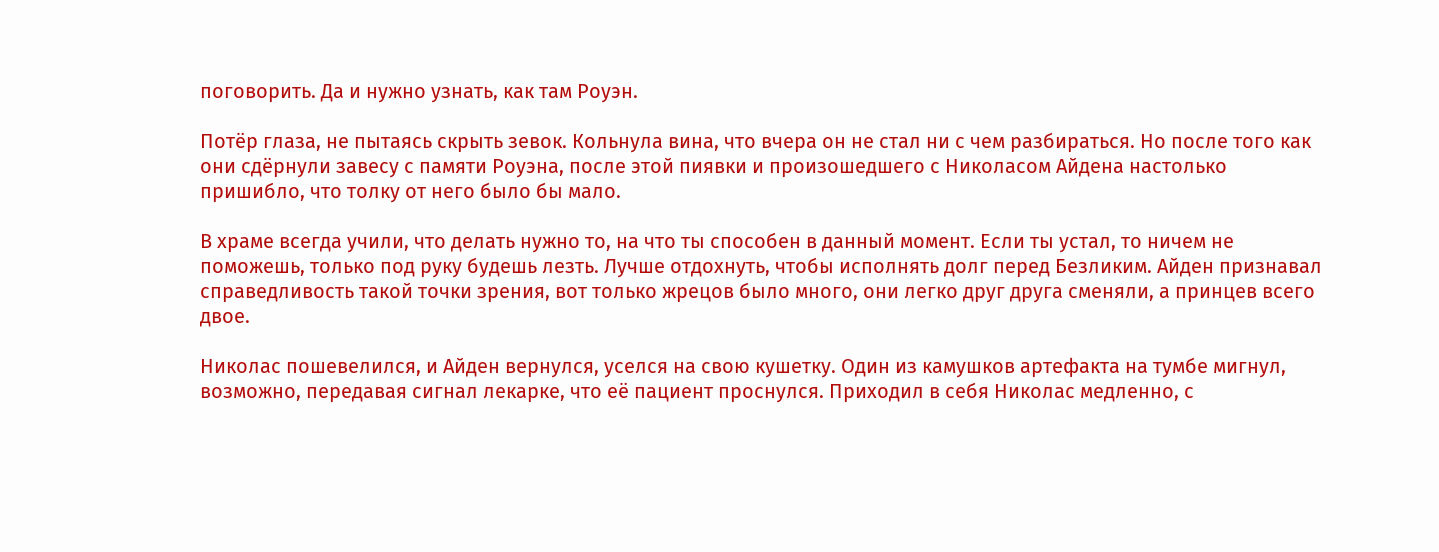поговорить. Да и нужно узнать, как там Роуэн.

Потёр глаза, не пытаясь скрыть зевок. Кольнула вина, что вчера он не стал ни с чем разбираться. Но после того как они сдёрнули завесу с памяти Роуэна, после этой пиявки и произошедшего с Николасом Айдена настолько пришибло, что толку от него было бы мало.

В храме всегда учили, что делать нужно то, на что ты способен в данный момент. Если ты устал, то ничем не поможешь, только под руку будешь лезть. Лучше отдохнуть, чтобы исполнять долг перед Безликим. Айден признавал справедливость такой точки зрения, вот только жрецов было много, они легко друг друга сменяли, а принцев всего двое.

Николас пошевелился, и Айден вернулся, уселся на свою кушетку. Один из камушков артефакта на тумбе мигнул, возможно, передавая сигнал лекарке, что её пациент проснулся. Приходил в себя Николас медленно, с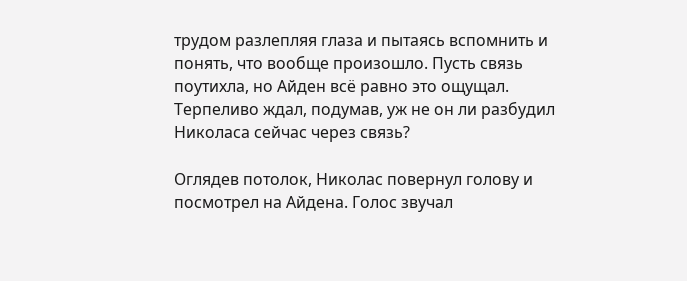трудом разлепляя глаза и пытаясь вспомнить и понять, что вообще произошло. Пусть связь поутихла, но Айден всё равно это ощущал. Терпеливо ждал, подумав, уж не он ли разбудил Николаса сейчас через связь?

Оглядев потолок, Николас повернул голову и посмотрел на Айдена. Голос звучал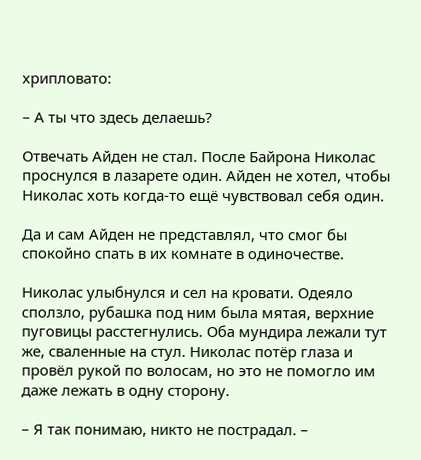хрипловато:

– А ты что здесь делаешь?

Отвечать Айден не стал. После Байрона Николас проснулся в лазарете один. Айден не хотел, чтобы Николас хоть когда-то ещё чувствовал себя один.

Да и сам Айден не представлял, что смог бы спокойно спать в их комнате в одиночестве.

Николас улыбнулся и сел на кровати. Одеяло сползло, рубашка под ним была мятая, верхние пуговицы расстегнулись. Оба мундира лежали тут же, сваленные на стул. Николас потёр глаза и провёл рукой по волосам, но это не помогло им даже лежать в одну сторону.

– Я так понимаю, никто не пострадал. –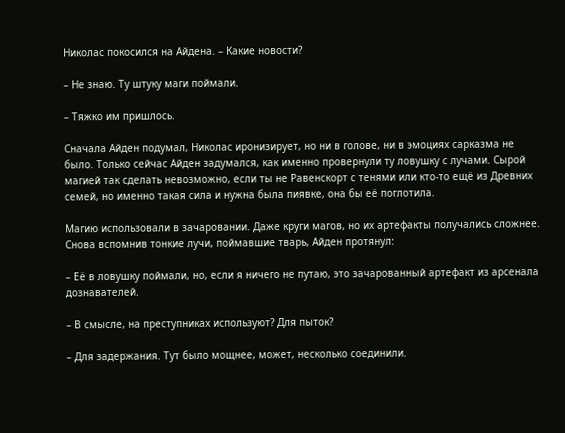Николас покосился на Айдена. – Какие новости?

– Не знаю. Ту штуку маги поймали.

– Тяжко им пришлось.

Сначала Айден подумал, Николас иронизирует, но ни в голове, ни в эмоциях сарказма не было. Только сейчас Айден задумался, как именно провернули ту ловушку с лучами. Сырой магией так сделать невозможно, если ты не Равенскорт с тенями или кто-то ещё из Древних семей, но именно такая сила и нужна была пиявке, она бы её поглотила.

Магию использовали в зачаровании. Даже круги магов, но их артефакты получались сложнее. Снова вспомнив тонкие лучи, поймавшие тварь, Айден протянул:

– Её в ловушку поймали, но, если я ничего не путаю, это зачарованный артефакт из арсенала дознавателей.

– В смысле, на преступниках используют? Для пыток?

– Для задержания. Тут было мощнее, может, несколько соединили.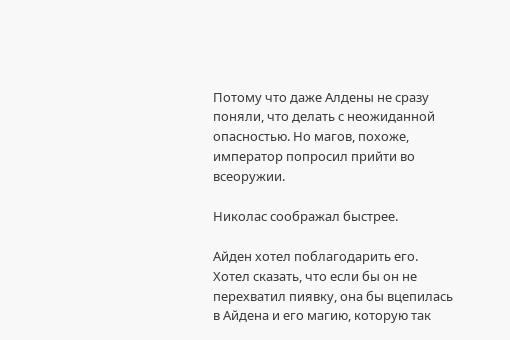Потому что даже Алдены не сразу поняли, что делать с неожиданной опасностью. Но магов, похоже, император попросил прийти во всеоружии.

Николас соображал быстрее.

Айден хотел поблагодарить его. Хотел сказать, что если бы он не перехватил пиявку, она бы вцепилась в Айдена и его магию, которую так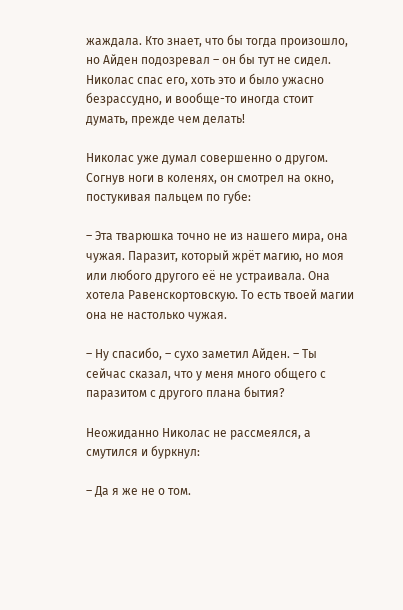жаждала. Кто знает, что бы тогда произошло, но Айден подозревал – он бы тут не сидел. Николас спас его, хоть это и было ужасно безрассудно, и вообще-то иногда стоит думать, прежде чем делать!

Николас уже думал совершенно о другом. Согнув ноги в коленях, он смотрел на окно, постукивая пальцем по губе:

– Эта тварюшка точно не из нашего мира, она чужая. Паразит, который жрёт магию, но моя или любого другого её не устраивала. Она хотела Равенскортовскую. То есть твоей магии она не настолько чужая.

– Ну спасибо, – сухо заметил Айден. – Ты сейчас сказал, что у меня много общего с паразитом с другого плана бытия?

Неожиданно Николас не рассмеялся, а смутился и буркнул:

– Да я же не о том.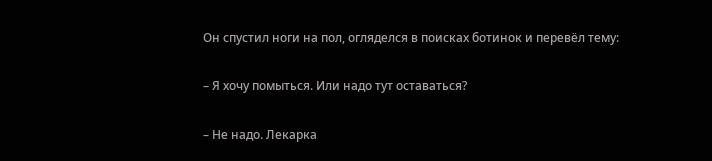Он спустил ноги на пол, огляделся в поисках ботинок и перевёл тему:

– Я хочу помыться. Или надо тут оставаться?

– Не надо. Лекарка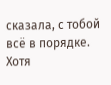сказала, с тобой всё в порядке. Хотя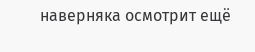наверняка осмотрит ещё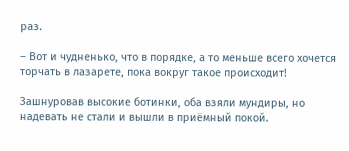раз.

– Вот и чудненько, что в порядке, а то меньше всего хочется торчать в лазарете, пока вокруг такое происходит!

Зашнуровав высокие ботинки, оба взяли мундиры, но надевать не стали и вышли в приёмный покой.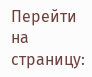Перейти на страницу: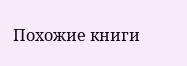Похожие книги